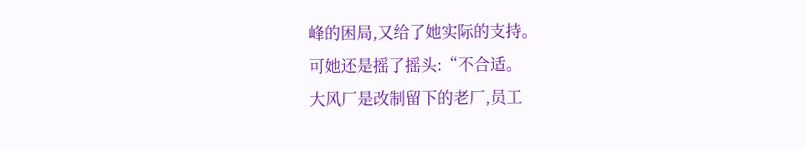峰的困局,又给了她实际的支持。
可她还是摇了摇头:“不合适。
大风厂是改制留下的老厂,员工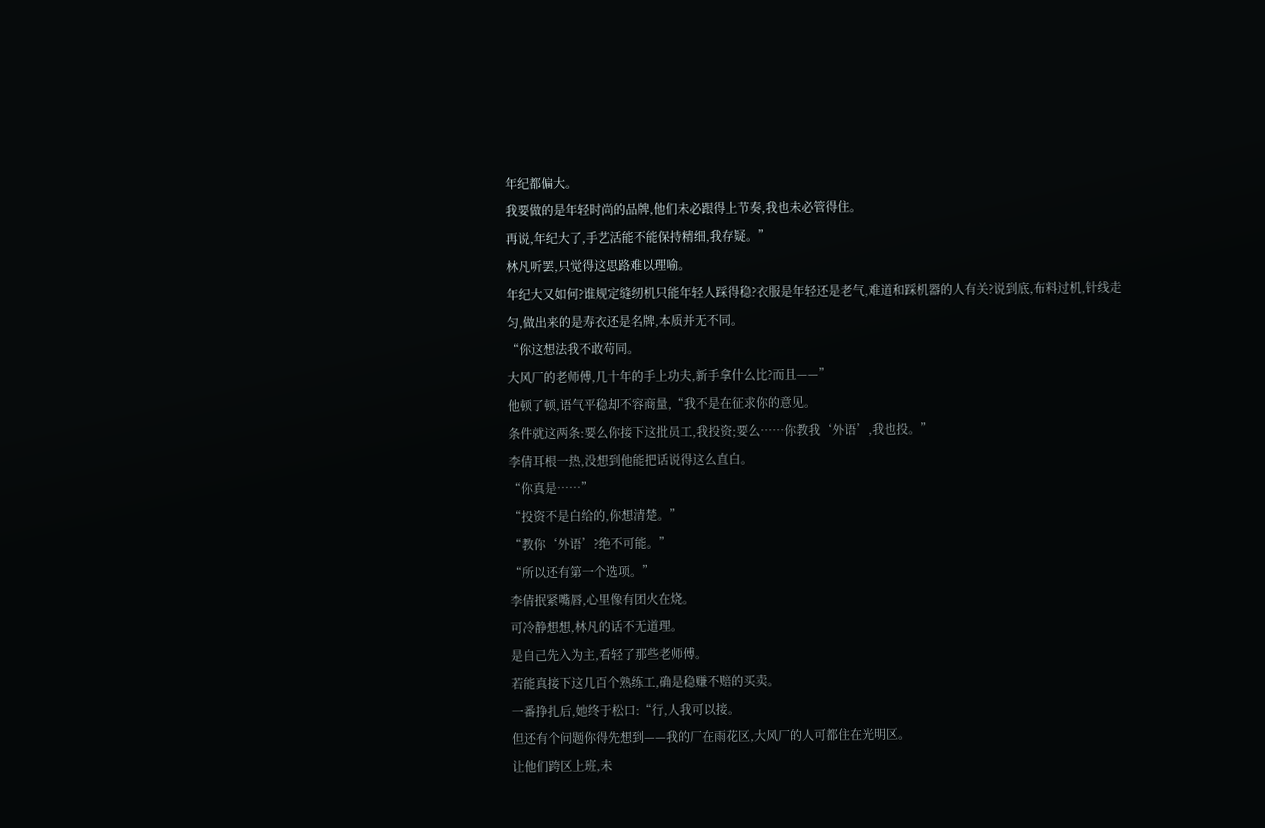年纪都偏大。
我要做的是年轻时尚的品牌,他们未必跟得上节奏,我也未必管得住。
再说,年纪大了,手艺活能不能保持精细,我存疑。”
林凡听罢,只觉得这思路难以理喻。
年纪大又如何?谁规定缝纫机只能年轻人踩得稳?衣服是年轻还是老气,难道和踩机器的人有关?说到底,布料过机,针线走匀,做出来的是寿衣还是名牌,本质并无不同。
“你这想法我不敢苟同。
大风厂的老师傅,几十年的手上功夫,新手拿什么比?而且——”
他顿了顿,语气平稳却不容商量,“我不是在征求你的意见。
条件就这两条:要么你接下这批员工,我投资;要么……你教我‘外语’,我也投。”
李倩耳根一热,没想到他能把话说得这么直白。
“你真是……”
“投资不是白给的,你想清楚。”
“教你‘外语’?绝不可能。”
“所以还有第一个选项。”
李倩抿紧嘴唇,心里像有团火在烧。
可冷静想想,林凡的话不无道理。
是自己先入为主,看轻了那些老师傅。
若能真接下这几百个熟练工,确是稳赚不赔的买卖。
一番挣扎后,她终于松口:“行,人我可以接。
但还有个问题你得先想到——我的厂在雨花区,大风厂的人可都住在光明区。
让他们跨区上班,未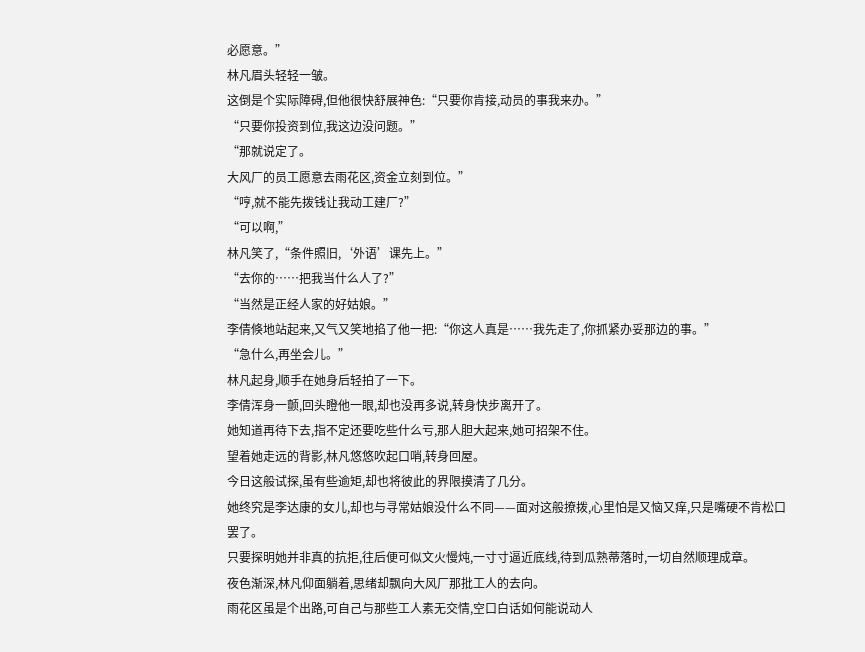必愿意。”
林凡眉头轻轻一皱。
这倒是个实际障碍,但他很快舒展神色:“只要你肯接,动员的事我来办。”
“只要你投资到位,我这边没问题。”
“那就说定了。
大风厂的员工愿意去雨花区,资金立刻到位。”
“哼,就不能先拨钱让我动工建厂?”
“可以啊,”
林凡笑了,“条件照旧,‘外语’课先上。”
“去你的……把我当什么人了?”
“当然是正经人家的好姑娘。”
李倩倏地站起来,又气又笑地掐了他一把:“你这人真是……我先走了,你抓紧办妥那边的事。”
“急什么,再坐会儿。”
林凡起身,顺手在她身后轻拍了一下。
李倩浑身一颤,回头瞪他一眼,却也没再多说,转身快步离开了。
她知道再待下去,指不定还要吃些什么亏,那人胆大起来,她可招架不住。
望着她走远的背影,林凡悠悠吹起口哨,转身回屋。
今日这般试探,虽有些逾矩,却也将彼此的界限摸清了几分。
她终究是李达康的女儿,却也与寻常姑娘没什么不同——面对这般撩拨,心里怕是又恼又痒,只是嘴硬不肯松口罢了。
只要探明她并非真的抗拒,往后便可似文火慢炖,一寸寸逼近底线,待到瓜熟蒂落时,一切自然顺理成章。
夜色渐深,林凡仰面躺着,思绪却飘向大风厂那批工人的去向。
雨花区虽是个出路,可自己与那些工人素无交情,空口白话如何能说动人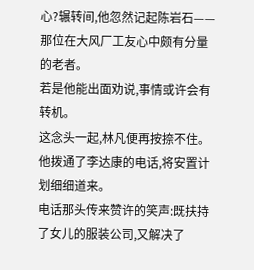心?辗转间,他忽然记起陈岩石——那位在大风厂工友心中颇有分量的老者。
若是他能出面劝说,事情或许会有转机。
这念头一起,林凡便再按捺不住。
他拨通了李达康的电话,将安置计划细细道来。
电话那头传来赞许的笑声:既扶持了女儿的服装公司,又解决了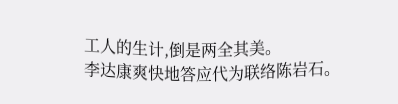工人的生计,倒是两全其美。
李达康爽快地答应代为联络陈岩石。